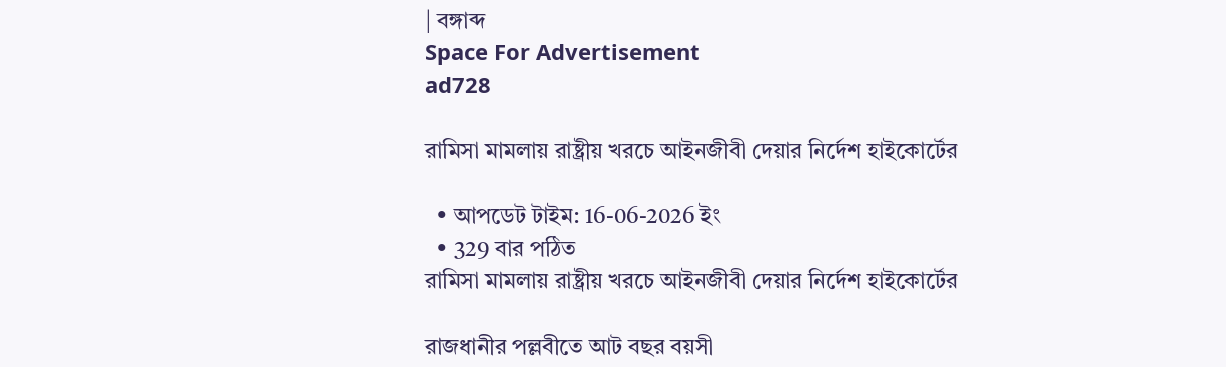| বঙ্গাব্দ
Space For Advertisement
ad728

রামিসা মামলায় রাষ্ট্রীয় খরচে আইনজীবী দেয়ার নির্দেশ হাইকোর্টের

  • আপডেট টাইম: 16-06-2026 ইং
  • 329 বার পঠিত
রামিসা মামলায় রাষ্ট্রীয় খরচে আইনজীবী দেয়ার নির্দেশ হাইকোর্টের

রাজধানীর পল্লবীতে আট বছর বয়সী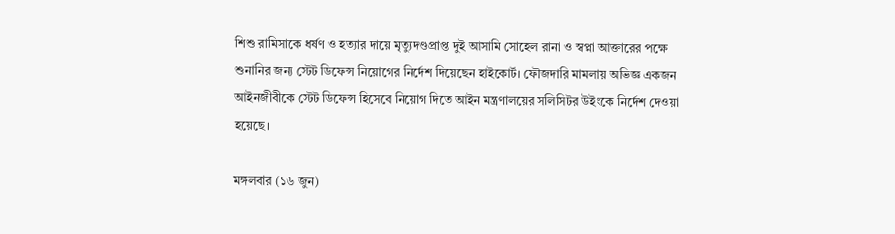শিশু রামিসাকে ধর্ষণ ও হত্যার দায়ে মৃত্যুদণ্ডপ্রাপ্ত দুই আসামি সোহেল রানা ও স্বপ্না আক্তারের পক্ষে শুনানির জন্য স্টেট ডিফেন্স নিয়োগের নির্দেশ দিয়েছেন হাইকোর্ট। ফৌজদারি মামলায় অভিজ্ঞ একজন আইনজীবীকে স্টেট ডিফেন্স হিসেবে নিয়োগ দিতে আইন মন্ত্রণালয়ের সলিসিটর উইংকে নির্দেশ দেওয়া হয়েছে।

মঙ্গলবার (১৬ জুন)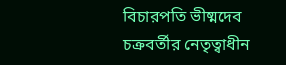বিচারপতি ভীষ্মদেব চক্রবর্তীর নেতৃত্বাধীন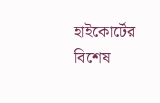হাইকোর্টের বিশেষ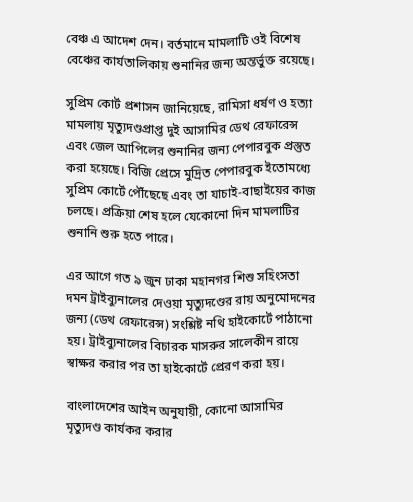বেঞ্চ এ আদেশ দেন। বর্তমানে মামলাটি ওই বিশেষ বেঞ্চের কার্যতালিকায় শুনানির জন্য অন্তর্ভুক্ত রয়েছে।

সুপ্রিম কোর্ট প্রশাসন জানিয়েছে, রামিসা ধর্ষণ ও হত্যা মামলায় মৃত্যুদণ্ডপ্রাপ্ত দুই আসামির ডেথ রেফারেন্স এবং জেল আপিলের শুনানির জন্য পেপারবুক প্রস্তুত করা হয়েছে। বিজি প্রেসে মুদ্রিত পেপারবুক ইতোমধ্যে সুপ্রিম কোর্টে পৌঁছেছে এবং তা যাচাই-বাছাইয়ের কাজ চলছে। প্রক্রিয়া শেষ হলে যেকোনো দিন মামলাটির শুনানি শুরু হতে পারে।

এর আগে গত ৯ জুন ঢাকা মহানগর শিশু সহিংসতা দমন ট্রাইব্যুনালের দেওয়া মৃত্যুদণ্ডের রায় অনুমোদনের জন্য (ডেথ রেফারেন্স) সংশ্লিষ্ট নথি হাইকোর্টে পাঠানো হয়। ট্রাইব্যুনালের বিচারক মাসরুর সালেকীন রায়ে স্বাক্ষর করার পর তা হাইকোর্টে প্রেরণ করা হয়।

বাংলাদেশের আইন অনুযায়ী, কোনো আসামির মৃত্যুদণ্ড কার্যকর করার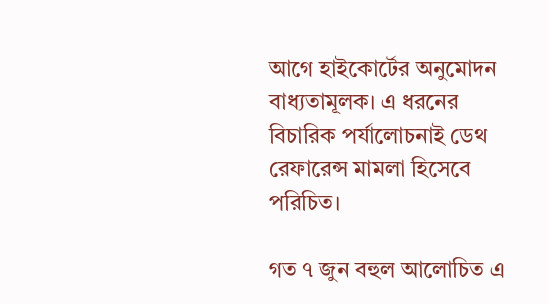আগে হাইকোর্টের অনুমোদন বাধ্যতামূলক। এ ধরনের বিচারিক পর্যালোচনাই ডেথ রেফারেন্স মামলা হিসেবে পরিচিত।

গত ৭ জুন বহুল আলোচিত এ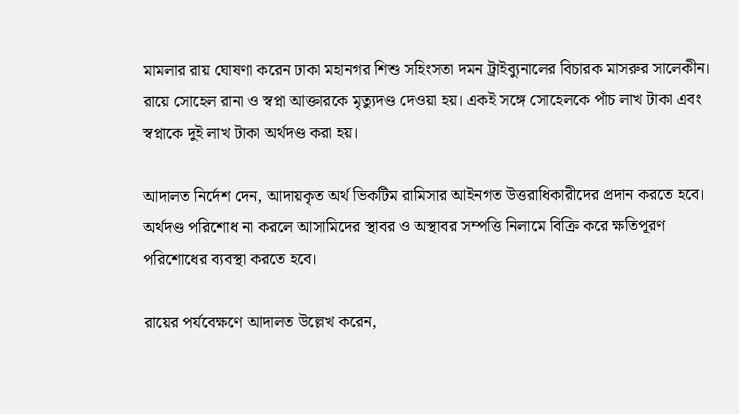মামলার রায় ঘোষণা করেন ঢাকা মহানগর শিশু সহিংসতা দমন ট্রাইব্যুনালের বিচারক মাসরুর সালেকীন। রায়ে সোহেল রানা ও স্বপ্না আক্তারকে মৃত্যুদণ্ড দেওয়া হয়। একই সঙ্গে সোহেলকে পাঁচ লাখ টাকা এবং স্বপ্নাকে দুই লাখ টাকা অর্থদণ্ড করা হয়।

আদালত নির্দেশ দেন, আদায়কৃত অর্থ ভিকটিম রামিসার আইনগত উত্তরাধিকারীদের প্রদান করতে হবে। অর্থদণ্ড পরিশোধ না করলে আসামিদের স্থাবর ও অস্থাবর সম্পত্তি নিলামে বিক্রি করে ক্ষতিপূরণ পরিশোধের ব্যবস্থা করতে হবে।

রায়ের পর্যবেক্ষণে আদালত উল্লেখ করেন,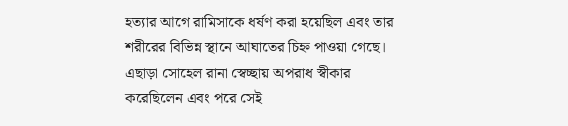হত্যার আগে রামিসাকে ধর্ষণ করা হয়েছিল এবং তার শরীরের বিভিন্ন স্থানে আঘাতের চিহ্ন পাওয়া গেছে। এছাড়া সোহেল রানা স্বেচ্ছায় অপরাধ স্বীকার করেছিলেন এবং পরে সেই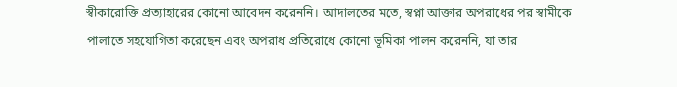স্বীকারোক্তি প্রত্যাহারের কোনো আবেদন করেননি। আদালতের মতে, স্বপ্না আক্তার অপরাধের পর স্বামীকে পালাতে সহযোগিতা করেছেন এবং অপরাধ প্রতিরোধে কোনো ভূমিকা পালন করেননি, যা তার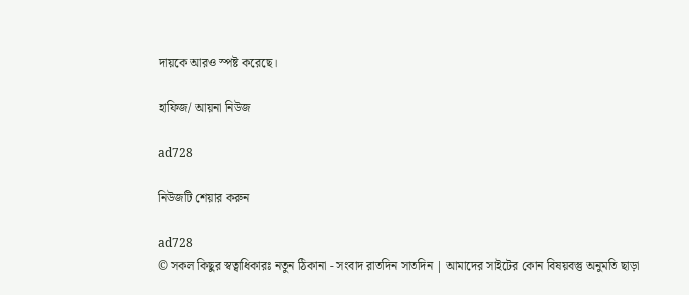দায়কে আরও স্পষ্ট করেছে।

হাফিজ/ আয়না নিউজ

ad728

নিউজটি শেয়ার করুন

ad728
© সকল কিছুর স্বত্বাধিকারঃ নতুন ঠিকানা - সংবাদ রাতদিন সাতদিন | আমাদের সাইটের কোন বিষয়বস্তু অনুমতি ছাড়া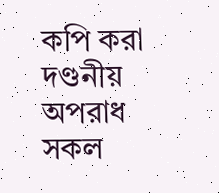কপি করা দণ্ডনীয় অপরাধ
সকল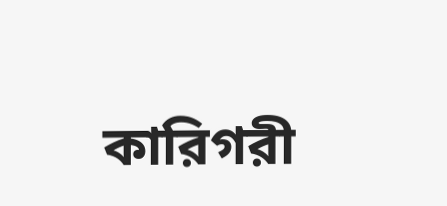কারিগরী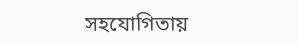সহযোগিতায়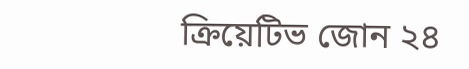ক্রিয়েটিভ জোন ২৪